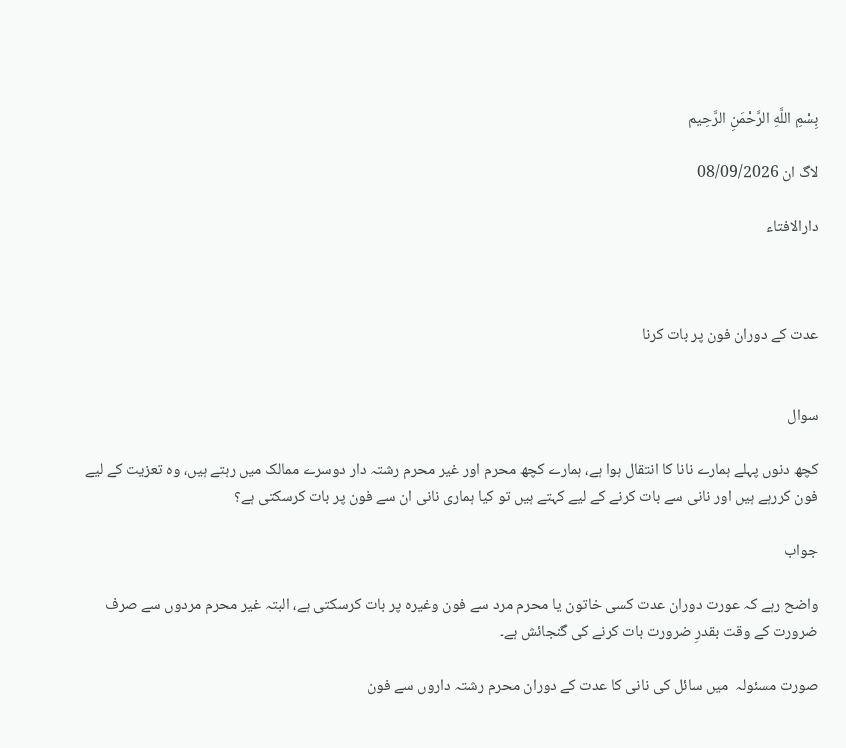بِسْمِ اللَّهِ الرَّحْمَنِ الرَّحِيم

لاگ ان 08/09/2026

دارالافتاء



عدت کے دوران فون پر بات کرنا


سوال

کچھ دنوں پہلے ہمارے نانا کا انتقال ہوا ہے، ہمارے کچھ محرم اور غیر محرم رشتہ دار دوسرے ممالک میں رہتے ہیں، وہ تعزیت کے لیے فون کررہے ہیں اور نانی سے بات کرنے کے لیے کہتے ہیں تو کیا ہماری نانی ان سے فون پر بات کرسکتی ہے؟

جواب

واضح رہے کہ عورت دوران عدت کسی خاتون یا محرم مرد سے فون وغیرہ پر بات کرسکتی ہے، البتہ غیر محرم مردوں سے صرف ضرورت کے وقت بقدرِ ضرورت بات کرنے کی گنجائش ہے۔

صورت مسئولہ  میں سائل کی نانی کا عدت کے دوران محرم رشتہ داروں سے فون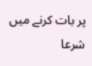پر بات کرنے میں شرعا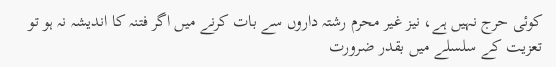کوئی حرج نہیں ہے، نیز غیر محرم رشتہ داروں سے بات کرنے میں اگر فتنہ کا اندیشہ نہ ہو تو تعزیت کے سلسلے میں بقدر ضرورت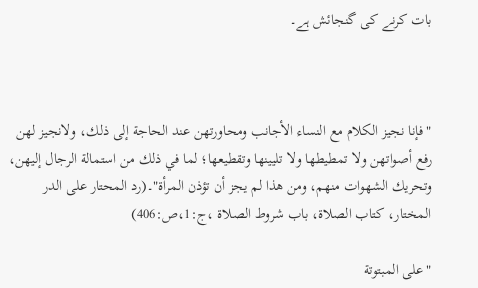بات کرنے کی گنجائش ہے۔



"فإنا نجيز الكلام مع النساء الأجانب ومحاورتهن عند الحاجة إلى ذلك، ولانجيز لهن رفع أصواتهن ولا تمطيطها ولا تليينها وتقطيعها؛ لما في ذلك من استمالة الرجال إليهن، وتحريك الشهوات منهم، ومن هذا لم يجز أن تؤذن المرأة"۔(رد المحتار على الدر المختار، کتاب الصلاۃ، باب شروط الصلاۃ ،ج:1،ص:406)

"على المبتوتة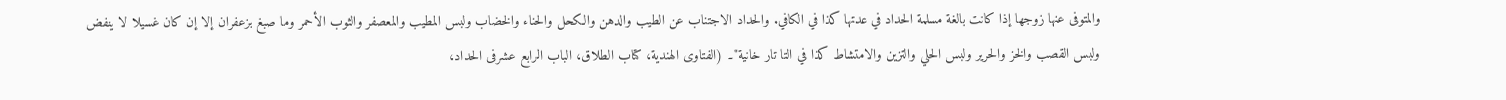والمتوفى عنها زوجها إذا كانت بالغة مسلمة الحداد في عدتها كذا في الكافي. والحداد الاجتناب عن الطيب والدهن والكحل والحناء والخضاب ولبس المطيب والمعصفر والثوب الأحمر وما صبغ بزعفران إلا إن كان غسيلا لا ينفض ولبس القصب والخز والحرير ولبس الحلي والتزين والامتشاط كذا في التا تار خانية"۔ (الفتاوى الهندية، كتاب الطلاق، الباب الرابع عشرفى الحداد،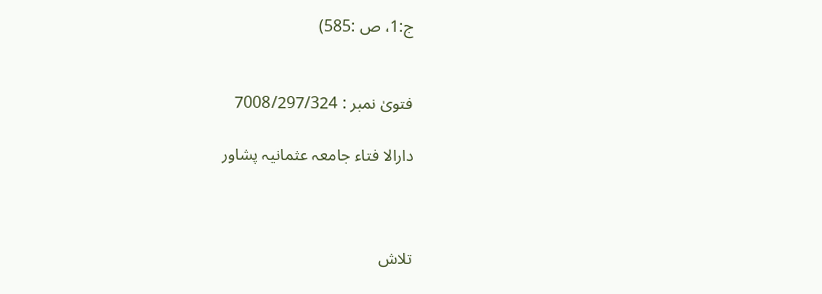ج:1، ص :585)


فتویٰ نمبر : 7008/297/324

دارالا فتاء جامعہ عثمانیہ پشاور



تلاش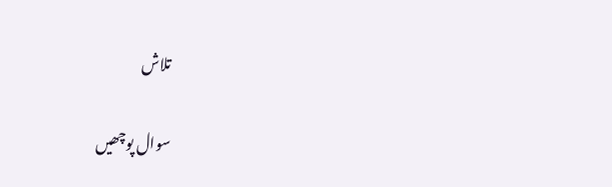تلاش

سوال پوچھیں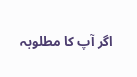اگر آپ کا مطلوبہ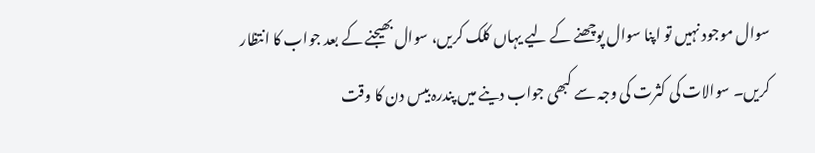سوال موجود نہیں تو اپنا سوال پوچھنے کے لیے یہاں کلک کریں، سوال بھیجنے کے بعد جواب کا انتظار کریں۔ سوالات کی کثرت کی وجہ سے کبھی جواب دینے میں پندرہ بیس دن کا وقت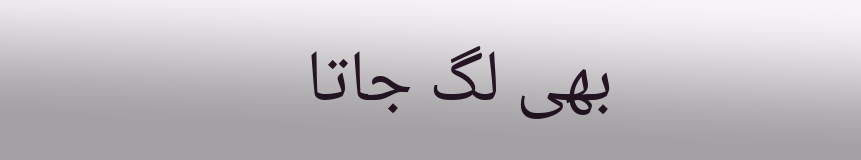بھی لگ جاتا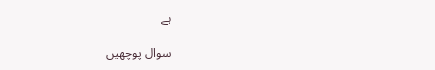ہے

سوال پوچھیں